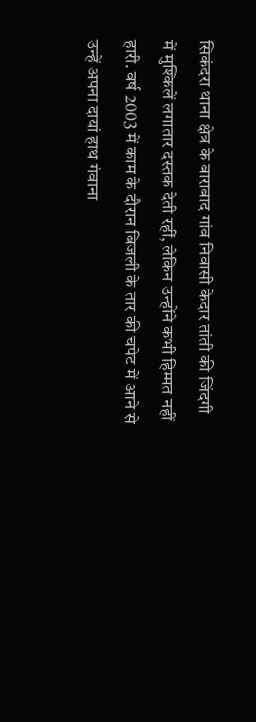सिकंदरा थाना क्षेत्र के बाराबाद गांव निवासी केदार तांती की जिंदगी में मुश्किलें लगातार दस्तक देती रहीं, लेकिन उन्होंने कभी हिम्मत नहीं हारी. वर्ष 2003 में काम के दौरान बिजली के तार की चपेट में आने से उन्हें अपना दायां हाथ गंवाना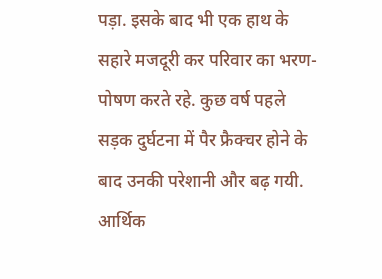पड़ा. इसके बाद भी एक हाथ के सहारे मजदूरी कर परिवार का भरण-पोषण करते रहे. कुछ वर्ष पहले सड़क दुर्घटना में पैर फ्रैक्चर होने के बाद उनकी परेशानी और बढ़ गयी. आर्थिक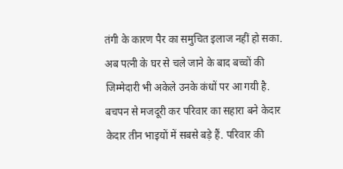तंगी के कारण पैर का समुचित इलाज नहीं हो सका. अब पत्नी के घर से चले जाने के बाद बच्चों की जिम्मेदारी भी अकेले उनके कंधों पर आ गयी है.
बचपन से मजदूरी कर परिवार का सहारा बने केदार
केदार तीन भाइयों में सबसे बड़े हैं. परिवार की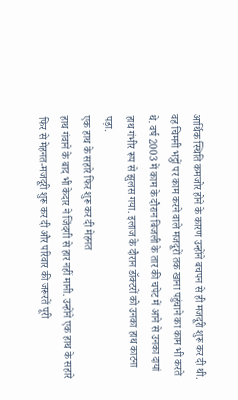आर्थिक स्थिति कमजोर होने के कारण उन्होंने बचपन से ही मजदूरी शुरू कर दी थी. वह चिमनी भट्ठों पर काम करने वाले मजदूरों तक खाना पहुंचाने का काम भी करते थे. वर्ष 2003 में काम के दौरान बिजली के तार की चपेट में आने से उनका दायां हाथ गंभीर रूप से झुलस गया. इलाज के दौरान डॉक्टरों को उनका हाथ काटना पड़ा.
एक हाथ के सहारे फिर शुरू कर दी मेहनत
हाथ गंवाने के बाद भी केदार ने जिंदगी से हार नहीं मानी. उन्होंने एक हाथ के सहारे फिर से मेहनत-मजदूरी शुरू कर दी और परिवार की जरूरतें पूरी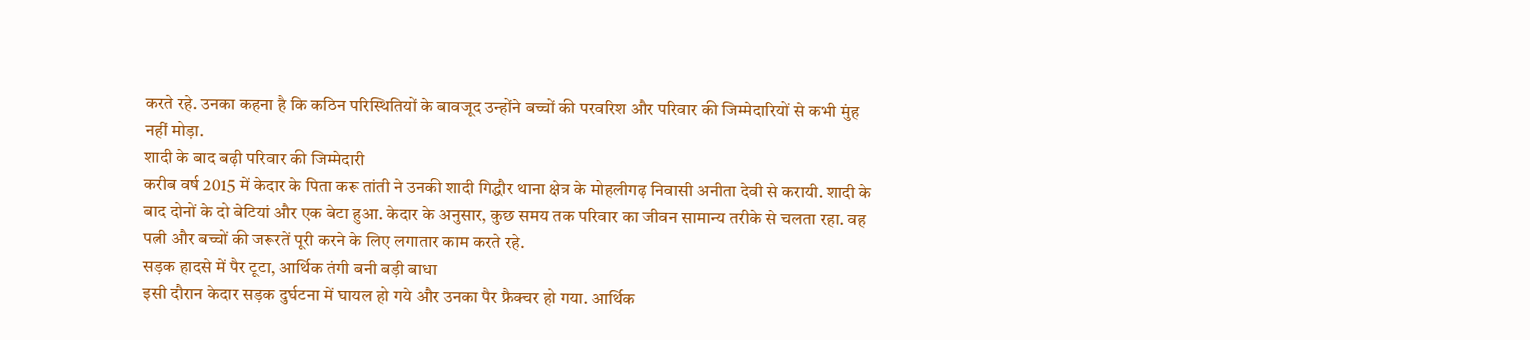करते रहे. उनका कहना है कि कठिन परिस्थितियों के बावजूद उन्होंने बच्चों की परवरिश और परिवार की जिम्मेदारियों से कभी मुंह नहीं मोड़ा.
शादी के बाद बढ़ी परिवार की जिम्मेदारी
करीब वर्ष 2015 में केदार के पिता करू तांती ने उनकी शादी गिद्धौर थाना क्षेत्र के मोहलीगढ़ निवासी अनीता देवी से करायी. शादी के बाद दोनों के दो बेटियां और एक बेटा हुआ. केदार के अनुसार, कुछ समय तक परिवार का जीवन सामान्य तरीके से चलता रहा. वह पत्नी और बच्चों की जरूरतें पूरी करने के लिए लगातार काम करते रहे.
सड़क हादसे में पैर टूटा, आर्थिक तंगी बनी बड़ी बाधा
इसी दौरान केदार सड़क दुर्घटना में घायल हो गये और उनका पैर फ्रैक्चर हो गया. आर्थिक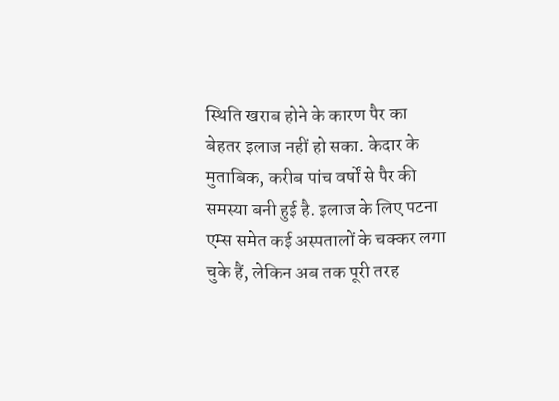स्थिति खराब होने के कारण पैर का बेहतर इलाज नहीं हो सका. केदार के मुताबिक, करीब पांच वर्षों से पैर की समस्या बनी हुई है. इलाज के लिए पटना एम्स समेत कई अस्पतालों के चक्कर लगा चुके हैं, लेकिन अब तक पूरी तरह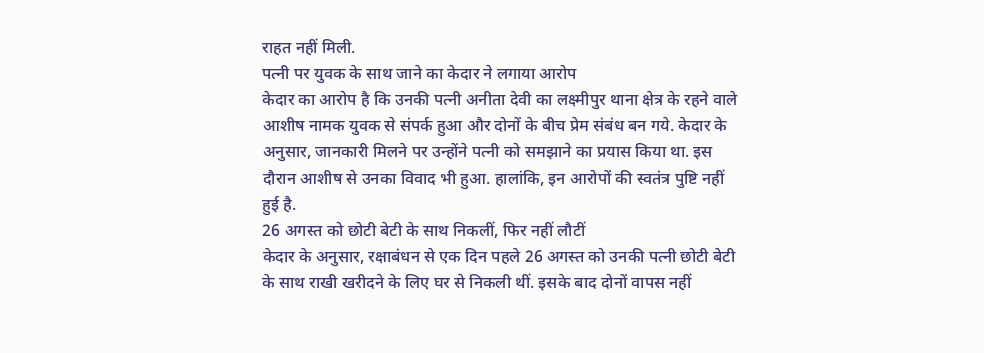राहत नहीं मिली.
पत्नी पर युवक के साथ जाने का केदार ने लगाया आरोप
केदार का आरोप है कि उनकी पत्नी अनीता देवी का लक्ष्मीपुर थाना क्षेत्र के रहने वाले आशीष नामक युवक से संपर्क हुआ और दोनों के बीच प्रेम संबंध बन गये. केदार के अनुसार, जानकारी मिलने पर उन्होंने पत्नी को समझाने का प्रयास किया था. इस दौरान आशीष से उनका विवाद भी हुआ. हालांकि, इन आरोपों की स्वतंत्र पुष्टि नहीं हुई है.
26 अगस्त को छोटी बेटी के साथ निकलीं, फिर नहीं लौटीं
केदार के अनुसार, रक्षाबंधन से एक दिन पहले 26 अगस्त को उनकी पत्नी छोटी बेटी के साथ राखी खरीदने के लिए घर से निकली थीं. इसके बाद दोनों वापस नहीं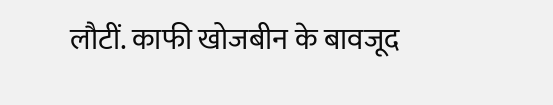लौटीं. काफी खोजबीन के बावजूद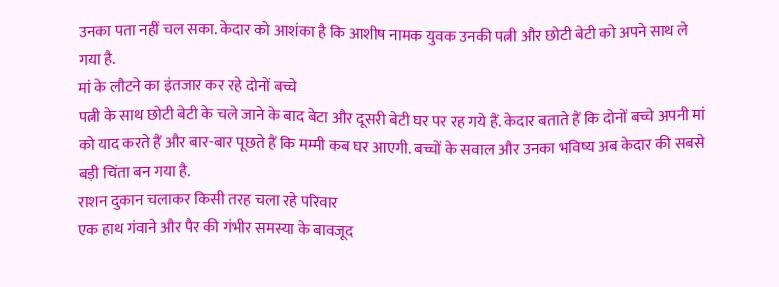उनका पता नहीं चल सका. केदार को आशंका है कि आशीष नामक युवक उनकी पत्नी और छोटी बेटी को अपने साथ ले गया है.
मां के लौटने का इंतजार कर रहे दोनों बच्चे
पत्नी के साथ छोटी बेटी के चले जाने के बाद बेटा और दूसरी बेटी घर पर रह गये हैं. केदार बताते हैं कि दोनों बच्चे अपनी मां को याद करते हैं और बार-बार पूछते हैं कि मम्मी कब घर आएगी. बच्चों के सवाल और उनका भविष्य अब केदार की सबसे बड़ी चिंता बन गया है.
राशन दुकान चलाकर किसी तरह चला रहे परिवार
एक हाथ गंवाने और पैर की गंभीर समस्या के बावजूद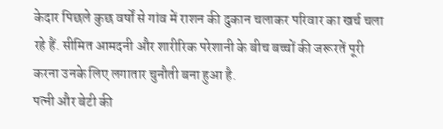केदार पिछले कुछ वर्षों से गांव में राशन की दुकान चलाकर परिवार का खर्च चला रहे हैं. सीमित आमदनी और शारीरिक परेशानी के बीच बच्चों की जरूरतें पूरी करना उनके लिए लगातार चुनौती बना हुआ है.
पत्नी और बेटी की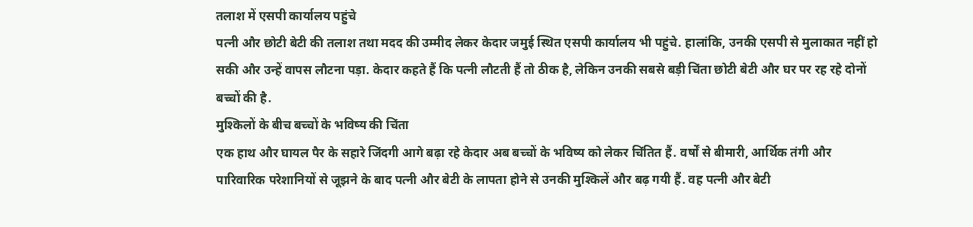तलाश में एसपी कार्यालय पहुंचे
पत्नी और छोटी बेटी की तलाश तथा मदद की उम्मीद लेकर केदार जमुई स्थित एसपी कार्यालय भी पहुंचे. हालांकि, उनकी एसपी से मुलाकात नहीं हो सकी और उन्हें वापस लौटना पड़ा. केदार कहते हैं कि पत्नी लौटती हैं तो ठीक है, लेकिन उनकी सबसे बड़ी चिंता छोटी बेटी और घर पर रह रहे दोनों बच्चों की है.
मुश्किलों के बीच बच्चों के भविष्य की चिंता
एक हाथ और घायल पैर के सहारे जिंदगी आगे बढ़ा रहे केदार अब बच्चों के भविष्य को लेकर चिंतित हैं. वर्षों से बीमारी, आर्थिक तंगी और पारिवारिक परेशानियों से जूझने के बाद पत्नी और बेटी के लापता होने से उनकी मुश्किलें और बढ़ गयी हैं. वह पत्नी और बेटी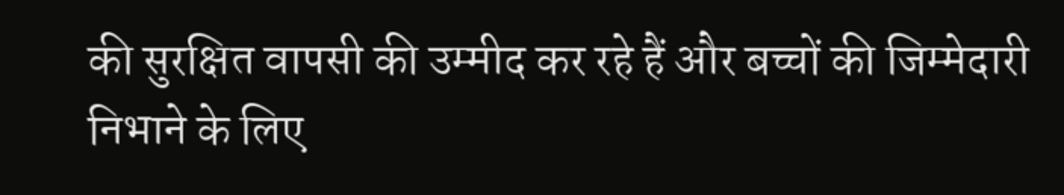की सुरक्षित वापसी की उम्मीद कर रहे हैं और बच्चों की जिम्मेदारी निभाने के लिए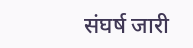संघर्ष जारी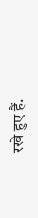रखे हुए हैं.